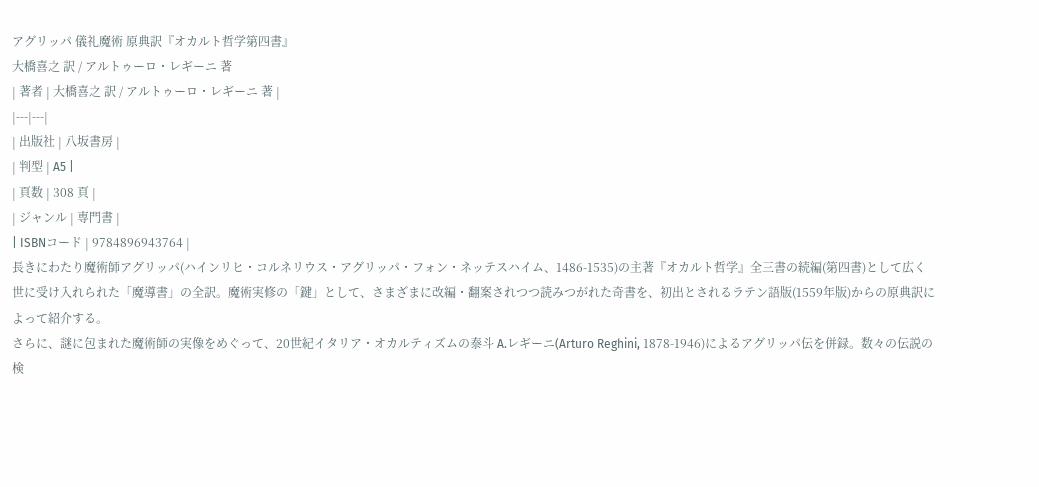アグリッパ 儀礼魔術 原典訳『オカルト哲学第四書』
大橋喜之 訳 / アルトゥーロ・レギーニ 著
| 著者 | 大橋喜之 訳 / アルトゥーロ・レギーニ 著 |
|---|---|
| 出版社 | 八坂書房 |
| 判型 | A5 |
| 頁数 | 308 頁 |
| ジャンル | 専門書 |
| ISBNコード | 9784896943764 |
長きにわたり魔術師アグリッパ(ハインリヒ・コルネリウス・アグリッパ・フォン・ネッテスハイム、1486-1535)の主著『オカルト哲学』全三書の続編(第四書)として広く世に受け入れられた「魔導書」の全訳。魔術実修の「鍵」として、さまざまに改編・翻案されつつ読みつがれた奇書を、初出とされるラテン語版(1559年版)からの原典訳によって紹介する。
さらに、謎に包まれた魔術師の実像をめぐって、20世紀イタリア・オカルティズムの泰斗 A.レギーニ(Arturo Reghini, 1878-1946)によるアグリッパ伝を併録。数々の伝説の検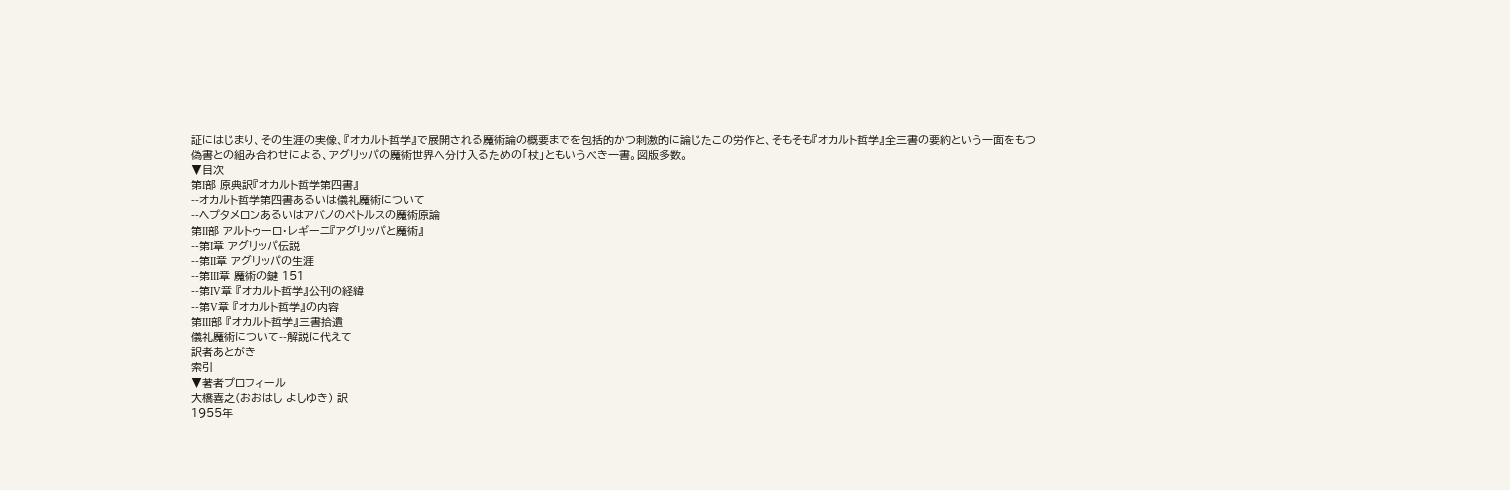証にはじまり、その生涯の実像、『オカルト哲学』で展開される魔術論の概要までを包括的かつ刺激的に論じたこの労作と、そもそも『オカルト哲学』全三書の要約という一面をもつ偽書との組み合わせによる、アグリッパの魔術世界へ分け入るための「杖」ともいうべき一書。図版多数。
▼目次
第I部 原典訳『オカルト哲学第四書』
--オカルト哲学第四書あるいは儀礼魔術について
--ヘプタメロンあるいはアバノのペトルスの魔術原論
第II部 アルトゥーロ・レギーニ『アグリッパと魔術』
--第I章 アグリッパ伝説
--第II章 アグリッパの生涯
--第III章 魔術の鍵 151
--第IV章 『オカルト哲学』公刊の経緯
--第V章 『オカルト哲学』の内容
第III部 『オカルト哲学』三書拾遺
儀礼魔術について--解説に代えて
訳者あとがき
索引
▼著者プロフィール
大橋喜之(おおはし よしゆき) 訳
1955年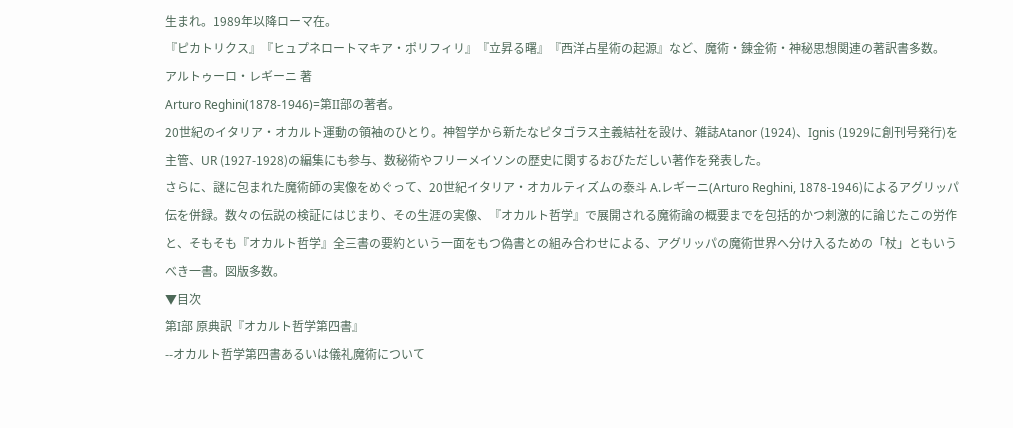生まれ。1989年以降ローマ在。
『ピカトリクス』『ヒュプネロートマキア・ポリフィリ』『立昇る曙』『西洋占星術の起源』など、魔術・錬金術・神秘思想関連の著訳書多数。
アルトゥーロ・レギーニ 著
Arturo Reghini(1878-1946)=第II部の著者。
20世紀のイタリア・オカルト運動の領袖のひとり。神智学から新たなピタゴラス主義結社を設け、雑誌Atanor (1924)、Ignis (1929に創刊号発行)を主管、UR (1927-1928)の編集にも参与、数秘術やフリーメイソンの歴史に関するおびただしい著作を発表した。
さらに、謎に包まれた魔術師の実像をめぐって、20世紀イタリア・オカルティズムの泰斗 A.レギーニ(Arturo Reghini, 1878-1946)によるアグリッパ伝を併録。数々の伝説の検証にはじまり、その生涯の実像、『オカルト哲学』で展開される魔術論の概要までを包括的かつ刺激的に論じたこの労作と、そもそも『オカルト哲学』全三書の要約という一面をもつ偽書との組み合わせによる、アグリッパの魔術世界へ分け入るための「杖」ともいうべき一書。図版多数。
▼目次
第I部 原典訳『オカルト哲学第四書』
--オカルト哲学第四書あるいは儀礼魔術について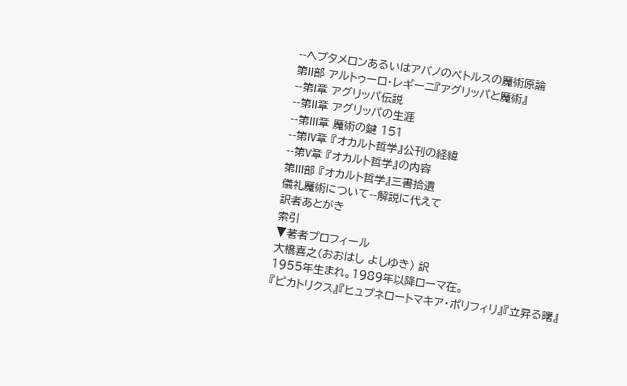--ヘプタメロンあるいはアバノのペトルスの魔術原論
第II部 アルトゥーロ・レギーニ『アグリッパと魔術』
--第I章 アグリッパ伝説
--第II章 アグリッパの生涯
--第III章 魔術の鍵 151
--第IV章 『オカルト哲学』公刊の経緯
--第V章 『オカルト哲学』の内容
第III部 『オカルト哲学』三書拾遺
儀礼魔術について--解説に代えて
訳者あとがき
索引
▼著者プロフィール
大橋喜之(おおはし よしゆき) 訳
1955年生まれ。1989年以降ローマ在。
『ピカトリクス』『ヒュプネロートマキア・ポリフィリ』『立昇る曙』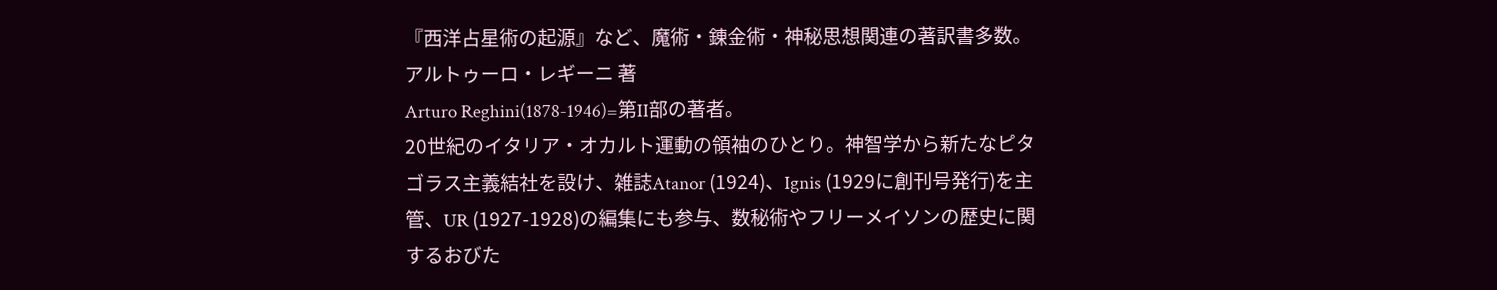『西洋占星術の起源』など、魔術・錬金術・神秘思想関連の著訳書多数。
アルトゥーロ・レギーニ 著
Arturo Reghini(1878-1946)=第II部の著者。
20世紀のイタリア・オカルト運動の領袖のひとり。神智学から新たなピタゴラス主義結社を設け、雑誌Atanor (1924)、Ignis (1929に創刊号発行)を主管、UR (1927-1928)の編集にも参与、数秘術やフリーメイソンの歴史に関するおびた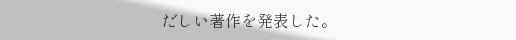だしい著作を発表した。